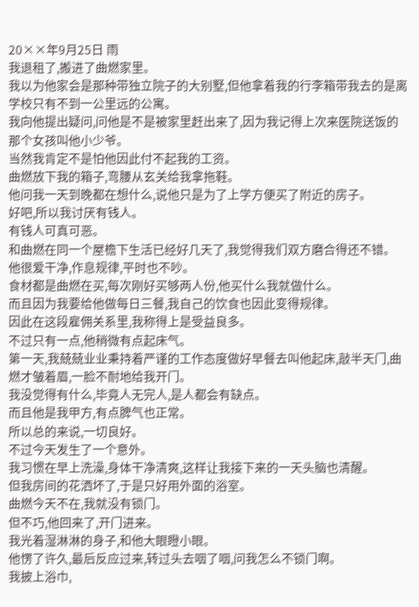20××年9月25日 雨
我退租了,搬进了曲燃家里。
我以为他家会是那种带独立院子的大别墅,但他拿着我的行李箱带我去的是离学校只有不到一公里远的公寓。
我向他提出疑问,问他是不是被家里赶出来了,因为我记得上次来医院送饭的那个女孩叫他小少爷。
当然我肯定不是怕他因此付不起我的工资。
曲燃放下我的箱子,弯腰从玄关给我拿拖鞋。
他问我一天到晚都在想什么,说他只是为了上学方便买了附近的房子。
好吧,所以我讨厌有钱人。
有钱人可真可恶。
和曲燃在同一个屋檐下生活已经好几天了,我觉得我们双方磨合得还不错。
他很爱干净,作息规律,平时也不吵。
食材都是曲燃在买,每次刚好买够两人份,他买什么我就做什么。
而且因为我要给他做每日三餐,我自己的饮食也因此变得规律。
因此在这段雇佣关系里,我称得上是受益良多。
不过只有一点,他稍微有点起床气。
第一天,我兢兢业业秉持着严谨的工作态度做好早餐去叫他起床,敲半天门,曲燃才皱着眉,一脸不耐地给我开门。
我没觉得有什么,毕竟人无完人,是人都会有缺点。
而且他是我甲方,有点脾气也正常。
所以总的来说,一切良好。
不过今天发生了一个意外。
我习惯在早上洗澡,身体干净清爽,这样让我接下来的一天头脑也清醒。
但我房间的花洒坏了,于是只好用外面的浴室。
曲燃今天不在,我就没有锁门。
但不巧,他回来了,开门进来。
我光着湿淋淋的身子,和他大眼瞪小眼。
他愣了许久,最后反应过来,转过头去咽了咽,问我怎么不锁门啊。
我披上浴巾,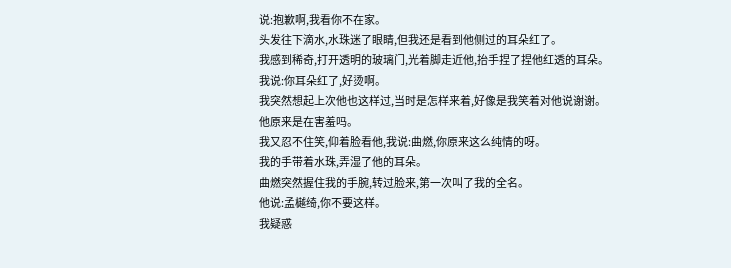说:抱歉啊,我看你不在家。
头发往下滴水,水珠迷了眼睛,但我还是看到他侧过的耳朵红了。
我感到稀奇,打开透明的玻璃门,光着脚走近他,抬手捏了捏他红透的耳朵。
我说:你耳朵红了,好烫啊。
我突然想起上次他也这样过,当时是怎样来着,好像是我笑着对他说谢谢。
他原来是在害羞吗。
我又忍不住笑,仰着脸看他,我说:曲燃,你原来这么纯情的呀。
我的手带着水珠,弄湿了他的耳朵。
曲燃突然握住我的手腕,转过脸来,第一次叫了我的全名。
他说:孟樾绮,你不要这样。
我疑惑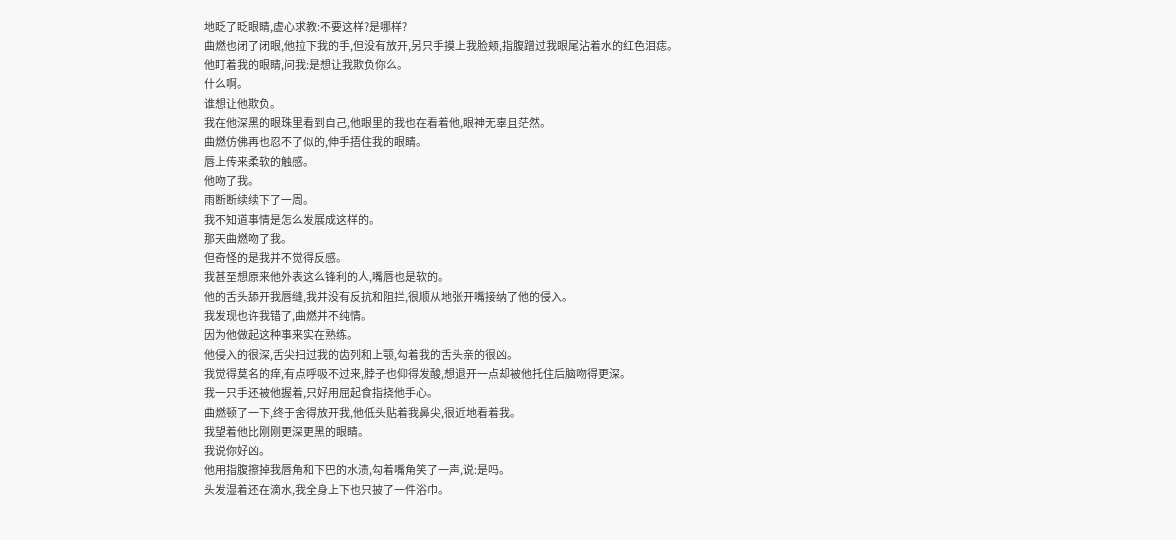地眨了眨眼睛,虚心求教:不要这样?是哪样?
曲燃也闭了闭眼,他拉下我的手,但没有放开,另只手摸上我脸颊,指腹蹭过我眼尾沾着水的红色泪痣。
他盯着我的眼睛,问我:是想让我欺负你么。
什么啊。
谁想让他欺负。
我在他深黑的眼珠里看到自己,他眼里的我也在看着他,眼神无辜且茫然。
曲燃仿佛再也忍不了似的,伸手捂住我的眼睛。
唇上传来柔软的触感。
他吻了我。
雨断断续续下了一周。
我不知道事情是怎么发展成这样的。
那天曲燃吻了我。
但奇怪的是我并不觉得反感。
我甚至想原来他外表这么锋利的人,嘴唇也是软的。
他的舌头舔开我唇缝,我并没有反抗和阻拦,很顺从地张开嘴接纳了他的侵入。
我发现也许我错了,曲燃并不纯情。
因为他做起这种事来实在熟练。
他侵入的很深,舌尖扫过我的齿列和上颚,勾着我的舌头亲的很凶。
我觉得莫名的痒,有点呼吸不过来,脖子也仰得发酸,想退开一点却被他托住后脑吻得更深。
我一只手还被他握着,只好用屈起食指挠他手心。
曲燃顿了一下,终于舍得放开我,他低头贴着我鼻尖,很近地看着我。
我望着他比刚刚更深更黑的眼睛。
我说你好凶。
他用指腹擦掉我唇角和下巴的水渍,勾着嘴角笑了一声,说:是吗。
头发湿着还在滴水,我全身上下也只披了一件浴巾。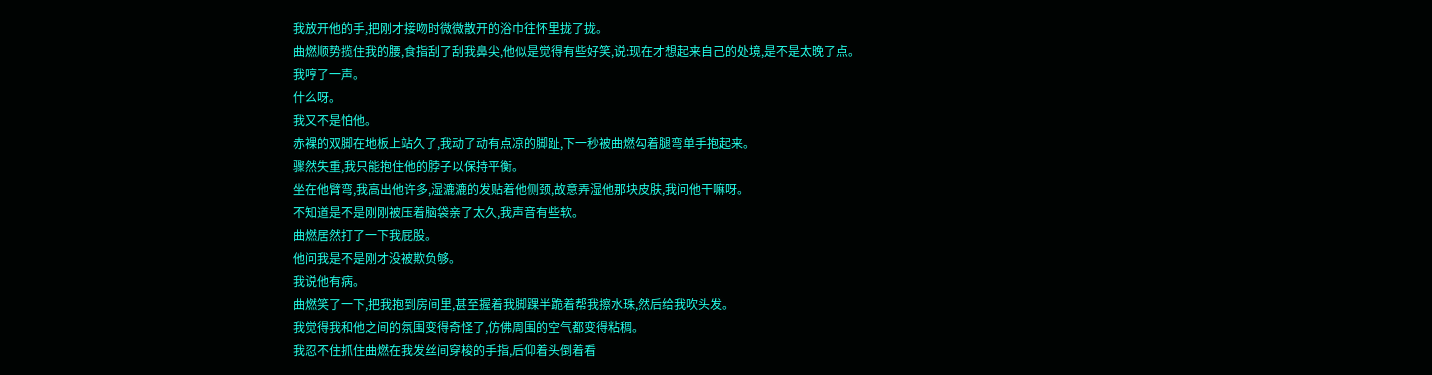我放开他的手,把刚才接吻时微微散开的浴巾往怀里拢了拢。
曲燃顺势揽住我的腰,食指刮了刮我鼻尖,他似是觉得有些好笑,说:现在才想起来自己的处境,是不是太晚了点。
我哼了一声。
什么呀。
我又不是怕他。
赤裸的双脚在地板上站久了,我动了动有点凉的脚趾,下一秒被曲燃勾着腿弯单手抱起来。
骤然失重,我只能抱住他的脖子以保持平衡。
坐在他臂弯,我高出他许多,湿漉漉的发贴着他侧颈,故意弄湿他那块皮肤,我问他干嘛呀。
不知道是不是刚刚被压着脑袋亲了太久,我声音有些软。
曲燃居然打了一下我屁股。
他问我是不是刚才没被欺负够。
我说他有病。
曲燃笑了一下,把我抱到房间里,甚至握着我脚踝半跪着帮我擦水珠,然后给我吹头发。
我觉得我和他之间的氛围变得奇怪了,仿佛周围的空气都变得粘稠。
我忍不住抓住曲燃在我发丝间穿梭的手指,后仰着头倒着看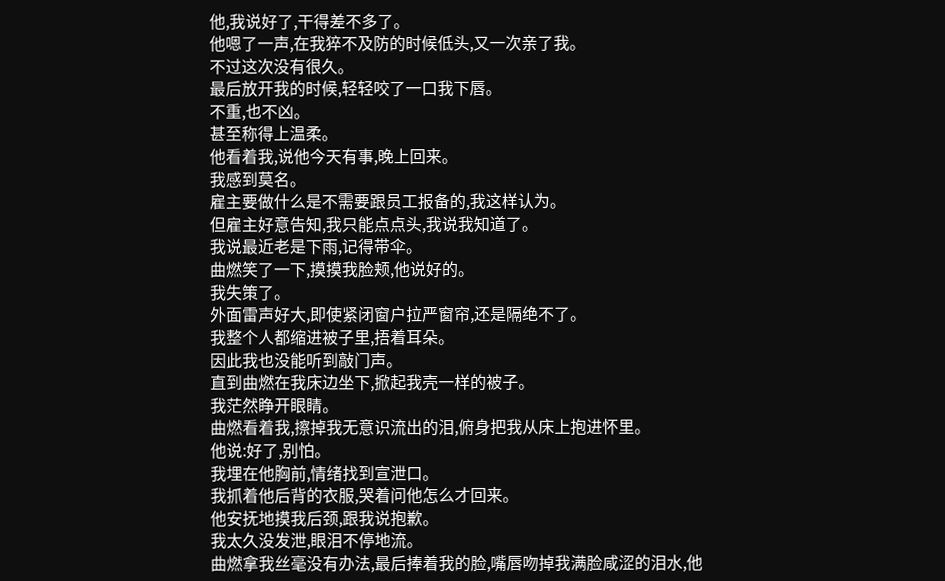他,我说好了,干得差不多了。
他嗯了一声,在我猝不及防的时候低头,又一次亲了我。
不过这次没有很久。
最后放开我的时候,轻轻咬了一口我下唇。
不重,也不凶。
甚至称得上温柔。
他看着我,说他今天有事,晚上回来。
我感到莫名。
雇主要做什么是不需要跟员工报备的,我这样认为。
但雇主好意告知,我只能点点头,我说我知道了。
我说最近老是下雨,记得带伞。
曲燃笑了一下,摸摸我脸颊,他说好的。
我失策了。
外面雷声好大,即使紧闭窗户拉严窗帘,还是隔绝不了。
我整个人都缩进被子里,捂着耳朵。
因此我也没能听到敲门声。
直到曲燃在我床边坐下,掀起我壳一样的被子。
我茫然睁开眼睛。
曲燃看着我,擦掉我无意识流出的泪,俯身把我从床上抱进怀里。
他说:好了,别怕。
我埋在他胸前,情绪找到宣泄口。
我抓着他后背的衣服,哭着问他怎么才回来。
他安抚地摸我后颈,跟我说抱歉。
我太久没发泄,眼泪不停地流。
曲燃拿我丝毫没有办法,最后捧着我的脸,嘴唇吻掉我满脸咸涩的泪水,他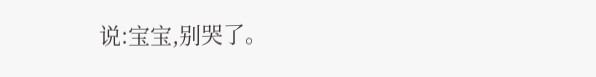说:宝宝,别哭了。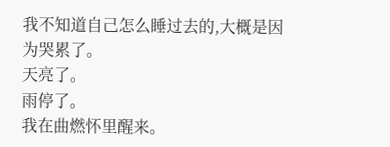我不知道自己怎么睡过去的,大概是因为哭累了。
天亮了。
雨停了。
我在曲燃怀里醒来。